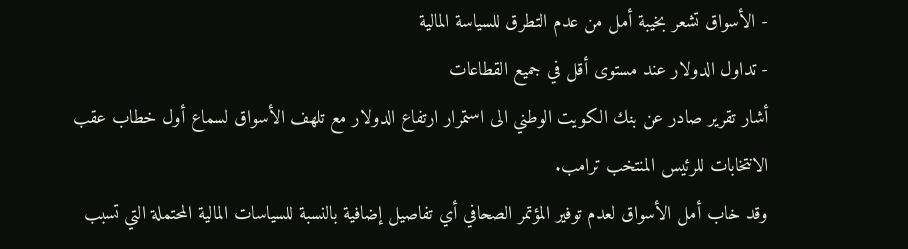- الأسواق تشعر بخيبة أمل من عدم التطرق للسياسة المالية
- تداول الدولار عند مستوى أقل في جميع القطاعات
أشار تقرير صادر عن بنك الكويت الوطني الى استمرار ارتفاع الدولار مع تلهف الأسواق لسماع أول خطاب عقب الانتخابات للرئيس المنتخب ترامب.
وقد خاب أمل الأسواق لعدم توفير المؤتمر الصحافي أي تفاصيل إضافية بالنسبة للسياسات المالية المحتملة التي تسبب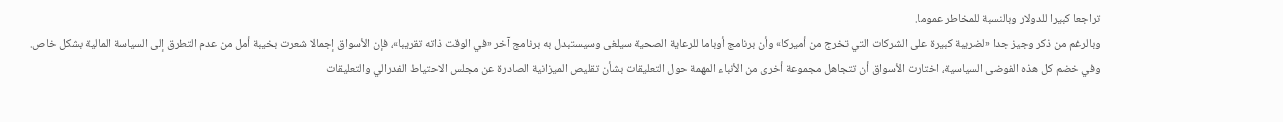تراجعا كبيرا للدولار وبالنسبة للمخاطر عموما.
وبالرغم من ذكر وجيز جدا «لضريبة كبيرة على الشركات التي تخرج من أميركا» وأن برنامج أوباما للرعاية الصحية سيلغى وسيستبدل به برنامج آخر «في الوقت ذاته تقريبا»، فإن الأسواق إجمالا شعرت بخيبة أمل من عدم التطرق إلى السياسة المالية بشكل خاص.
وفي خضم كل هذه الفوضى السياسية، اختارت الأسواق أن تتجاهل مجموعة أخرى من الأنباء المهمة حول التعليقات بشأن تقليص الميزانية الصادرة عن مجلس الاحتياط الفدرالي والتعليقات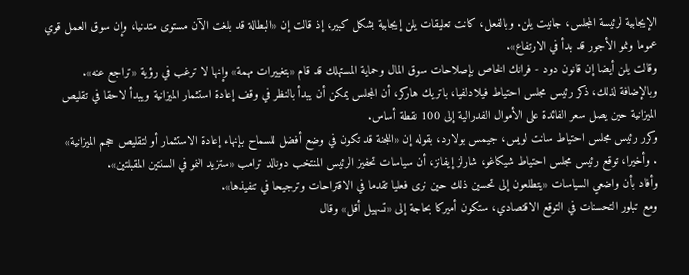الإيجابية لرئيسة المجلس، جانيت يلن. وبالفعل، كانت تعليقات يلن إيجابية بشكل كبير، إذ قالت إن «البطالة قد بلغت الآن مستوى متدنيا، وإن سوق العمل قوي عموما ونمو الأجور قد بدأ في الارتفاع».
وقالت يلن أيضا إن قانون دود - فرانك الخاص بإصلاحات سوق المال وحماية المستهلك قد قام «بتغييرات مهمة» وإنها لا ترغب في رؤية «تراجع عنه».
وبالإضافة لذلك، ذكر رئيس مجلس احتياط فيلادلفيا، باتريك هاركر، أن المجلس يمكن أن يبدأ بالنظر في وقف إعادة استثمار الميزانية ويبدأ لاحقا في تقليص الميزانية حين يصل سعر الفائدة على الأموال الفدرالية إلى 100 نقطة أساس.
وكرر رئيس مجلس احتياط سانت لويس، جيمس بولارد، بقوله إن «اللجنة قد تكون في وضع أفضل للسماح بإنهاء إعادة الاستثمار أو لتقليص حجم الميزانية»
. وأخيرا، توقع رئيس مجلس احتياط شيكاغو، شارلز إيفانز، أن سياسات تحفيز الرئيس المنتخب دونالد ترامب «ستزيد النمو في السنتين المقبلتين».
وأفاد بأن واضعي السياسات «يتطلعون إلى تحسين ذلك حين نرى فعليا تقدما في الاقتراحات وترجيحا في تنفيذها».
ومع تبلور التحسنات في التوقع الاقتصادي، ستكون أميركا بحاجة إلى «تسهيل أقل» وقال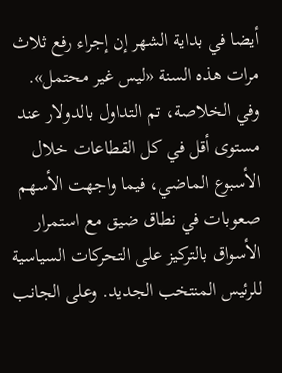أيضا في بداية الشهر إن إجراء رفع ثلاث مرات هذه السنة «ليس غير محتمل».
وفي الخلاصة، تم التداول بالدولار عند مستوى أقل في كل القطاعات خلال الأسبوع الماضي، فيما واجهت الأسهم صعوبات في نطاق ضيق مع استمرار الأسواق بالتركيز على التحركات السياسية للرئيس المنتخب الجديد. وعلى الجانب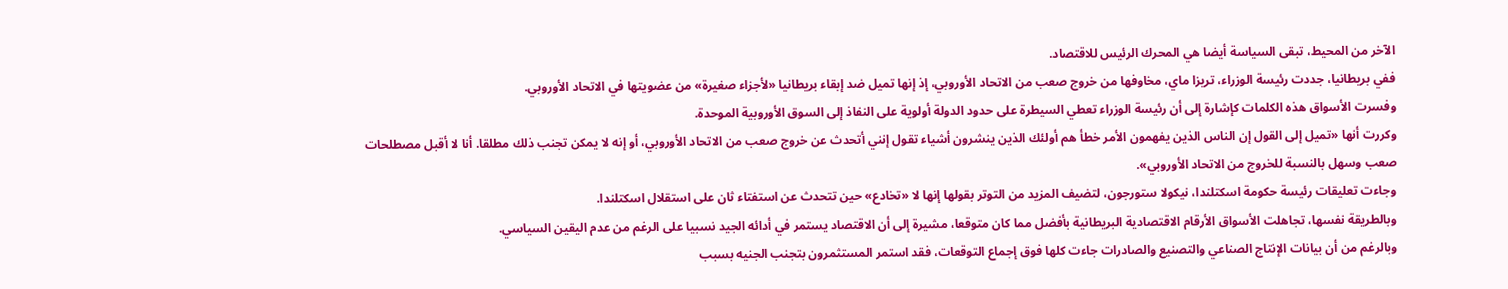الآخر من المحيط، تبقى السياسة أيضا هي المحرك الرئيس للاقتصاد.
ففي بريطانيا، جددت رئيسة الوزراء، تريزا ماي، مخاوفها من خروج صعب من الاتحاد الأوروبي، إذ إنها تميل ضد إبقاء بريطانيا «لأجزاء صغيرة» من عضويتها في الاتحاد الأوروبي.
وفسرت الأسواق هذه الكلمات كإشارة إلى أن رئيسة الوزراء تعطي السيطرة على حدود الدولة أولوية على النفاذ إلى السوق الأوروبية الموحدة.
وكررت أنها «تميل إلى القول إن الناس الذين يفهمون الأمر خطأ هم أولئك الذين ينشرون أشياء تقول إنني أتحدث عن خروج صعب من الاتحاد الأوروبي، أو إنه لا يمكن تجنب ذلك مطلقا. أنا لا أقبل مصطلحات صعب وسهل بالنسبة للخروج من الاتحاد الأوروبي».
وجاءت تعليقات رئيسة حكومة اسكتلندا، نيكولا ستورجون، لتضيف المزيد من التوتر بقولها إنها لا «تخادع» حين تتحدث عن استفتاء ثان على استقلال اسكتلندا.
وبالطريقة نفسها، تجاهلت الأسواق الأرقام الاقتصادية البريطانية بأفضل مما كان متوقعا، مشيرة إلى أن الاقتصاد يستمر في أدائه الجيد نسبيا على الرغم من عدم اليقين السياسي.
وبالرغم من أن بيانات الإنتاج الصناعي والتصنيع والصادرات جاءت كلها فوق إجماع التوقعات، فقد استمر المستثمرون بتجنب الجنيه بسبب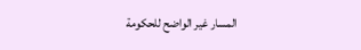المسار غير الواضح للحكومة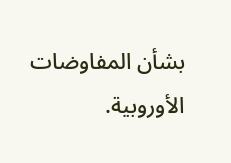بشأن المفاوضات الأوروبية.